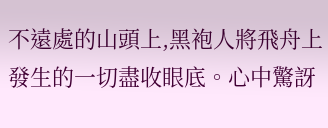不遠處的山頭上,黑袍人將飛舟上發生的一切盡收眼底。心中驚訝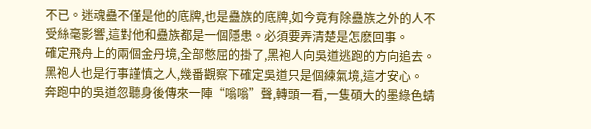不已。迷魂蠱不僅是他的底牌,也是蠱族的底牌,如今竟有除蠱族之外的人不受絲毫影響,這對他和蠱族都是一個隱患。必須要弄清楚是怎麽回事。
確定飛舟上的兩個金丹境,全部憋屈的掛了,黑袍人向吳道逃跑的方向追去。黑袍人也是行事謹慎之人,幾番觀察下確定吳道只是個練氣境,這才安心。
奔跑中的吳道忽聽身後傳來一陣“嗡嗡”聲,轉頭一看,一隻碩大的墨綠色蜻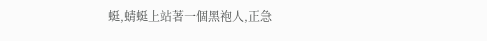蜓,蜻蜓上站著一個黑袍人,正急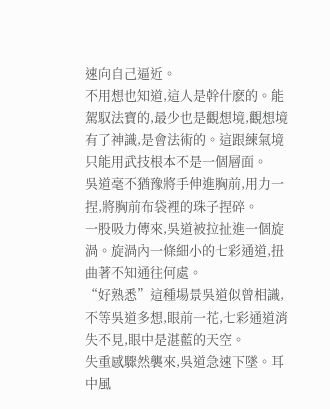速向自己逼近。
不用想也知道,這人是幹什麽的。能駕馭法寶的,最少也是觀想境,觀想境有了神識,是會法術的。這跟練氣境只能用武技根本不是一個層面。
吳道毫不猶豫將手伸進胸前,用力一捏,將胸前布袋裡的珠子捏碎。
一股吸力傳來,吳道被拉扯進一個旋渦。旋渦內一條細小的七彩通道,扭曲著不知通往何處。
“好熟悉”這種場景吳道似曾相識,不等吳道多想,眼前一花,七彩通道消失不見,眼中是湛藍的天空。
失重感驟然襲來,吳道急速下墜。耳中風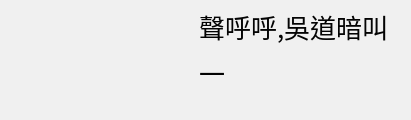聲呼呼,吳道暗叫一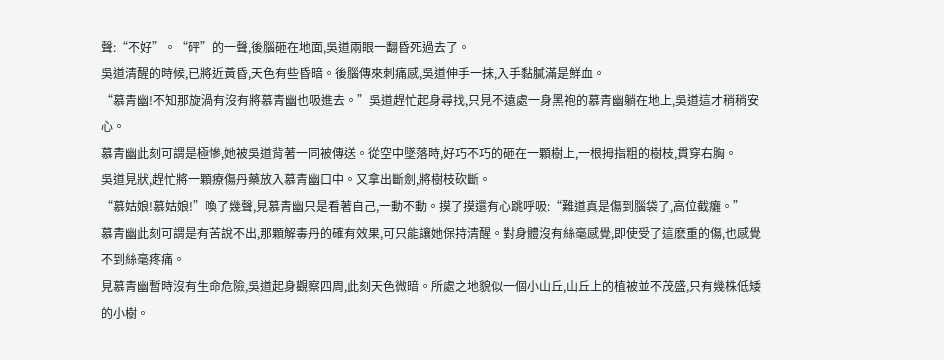聲:“不好”。“砰”的一聲,後腦砸在地面,吳道兩眼一翻昏死過去了。
吳道清醒的時候,已將近黃昏,天色有些昏暗。後腦傳來刺痛感,吳道伸手一抹,入手黏膩滿是鮮血。
“慕青幽!不知那旋渦有沒有將慕青幽也吸進去。”吳道趕忙起身尋找,只見不遠處一身黑袍的慕青幽躺在地上,吳道這才稍稍安心。
慕青幽此刻可謂是極慘,她被吳道背著一同被傳送。從空中墜落時,好巧不巧的砸在一顆樹上,一根拇指粗的樹枝,貫穿右胸。
吳道見狀,趕忙將一顆療傷丹藥放入慕青幽口中。又拿出斷劍,將樹枝砍斷。
“慕姑娘!慕姑娘!”喚了幾聲,見慕青幽只是看著自己,一動不動。摸了摸還有心跳呼吸:“難道真是傷到腦袋了,高位截癱。”
慕青幽此刻可謂是有苦說不出,那顆解毒丹的確有效果,可只能讓她保持清醒。對身體沒有絲毫感覺,即使受了這麽重的傷,也感覺不到絲毫疼痛。
見慕青幽暫時沒有生命危險,吳道起身觀察四周,此刻天色微暗。所處之地貌似一個小山丘,山丘上的植被並不茂盛,只有幾株低矮的小樹。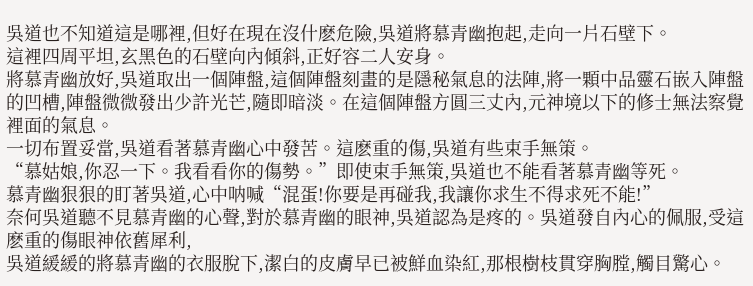吳道也不知道這是哪裡,但好在現在沒什麽危險,吳道將慕青幽抱起,走向一片石壁下。
這裡四周平坦,玄黑色的石壁向內傾斜,正好容二人安身。
將慕青幽放好,吳道取出一個陣盤,這個陣盤刻畫的是隱秘氣息的法陣,將一顆中品靈石嵌入陣盤的凹槽,陣盤微微發出少許光芒,隨即暗淡。在這個陣盤方圓三丈內,元神境以下的修士無法察覺裡面的氣息。
一切布置妥當,吳道看著慕青幽心中發苦。這麽重的傷,吳道有些束手無策。
“慕姑娘,你忍一下。我看看你的傷勢。”即使束手無策,吳道也不能看著慕青幽等死。
慕青幽狠狠的盯著吳道,心中呐喊“混蛋!你要是再碰我,我讓你求生不得求死不能!”
奈何吳道聽不見慕青幽的心聲,對於慕青幽的眼神,吳道認為是疼的。吳道發自內心的佩服,受這麽重的傷眼神依舊犀利,
吳道緩緩的將慕青幽的衣服脫下,潔白的皮膚早已被鮮血染紅,那根樹枝貫穿胸膛,觸目驚心。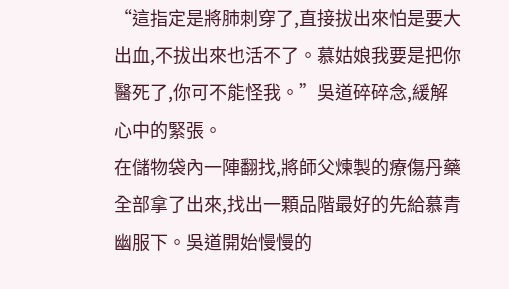“這指定是將肺刺穿了,直接拔出來怕是要大出血,不拔出來也活不了。慕姑娘我要是把你醫死了,你可不能怪我。”吳道碎碎念,緩解心中的緊張。
在儲物袋內一陣翻找,將師父煉製的療傷丹藥全部拿了出來,找出一顆品階最好的先給慕青幽服下。吳道開始慢慢的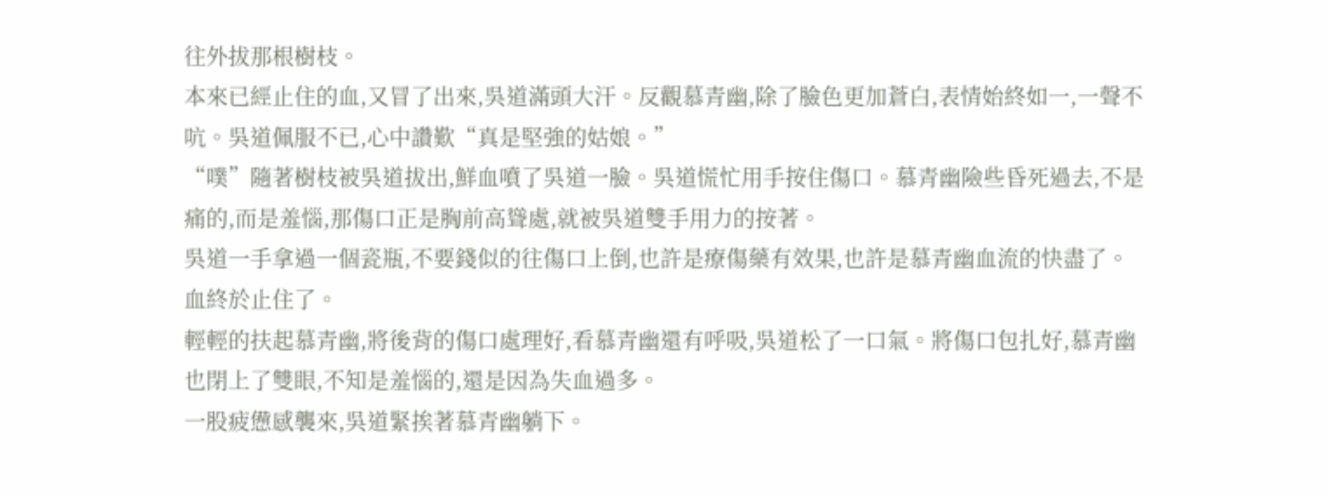往外拔那根樹枝。
本來已經止住的血,又冒了出來,吳道滿頭大汗。反觀慕青幽,除了臉色更加蒼白,表情始終如一,一聲不吭。吳道佩服不已,心中讚歎“真是堅強的姑娘。”
“噗”隨著樹枝被吳道拔出,鮮血噴了吳道一臉。吳道慌忙用手按住傷口。慕青幽險些昏死過去,不是痛的,而是羞惱,那傷口正是胸前高聳處,就被吳道雙手用力的按著。
吳道一手拿過一個瓷瓶,不要錢似的往傷口上倒,也許是療傷藥有效果,也許是慕青幽血流的快盡了。血終於止住了。
輕輕的扶起慕青幽,將後背的傷口處理好,看慕青幽還有呼吸,吳道松了一口氣。將傷口包扎好,慕青幽也閉上了雙眼,不知是羞惱的,還是因為失血過多。
一股疲憊感襲來,吳道緊挨著慕青幽躺下。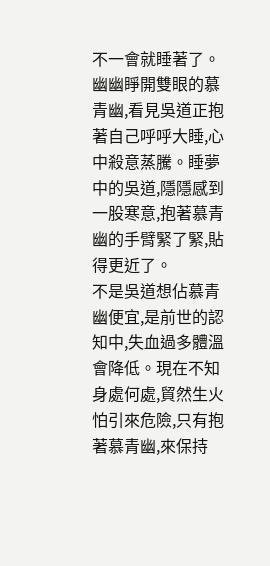不一會就睡著了。
幽幽睜開雙眼的慕青幽,看見吳道正抱著自己呼呼大睡,心中殺意蒸騰。睡夢中的吳道,隱隱感到一股寒意,抱著慕青幽的手臂緊了緊,貼得更近了。
不是吳道想佔慕青幽便宜,是前世的認知中,失血過多體溫會降低。現在不知身處何處,貿然生火怕引來危險,只有抱著慕青幽,來保持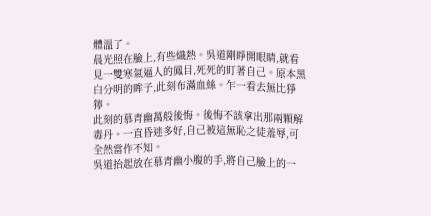體溫了。
晨光照在臉上,有些熾熱。吳道剛睜開眼睛,就看見一雙寒氣逼人的鳳目,死死的盯著自己。原本黑白分明的眸子,此刻布滿血絲。乍一看去無比猙獰。
此刻的慕青幽萬般後悔。後悔不該拿出那兩顆解毒丹。一直昏迷多好,自己被這無恥之徒羞辱,可全然當作不知。
吳道抬起放在慕青幽小腹的手,將自己臉上的一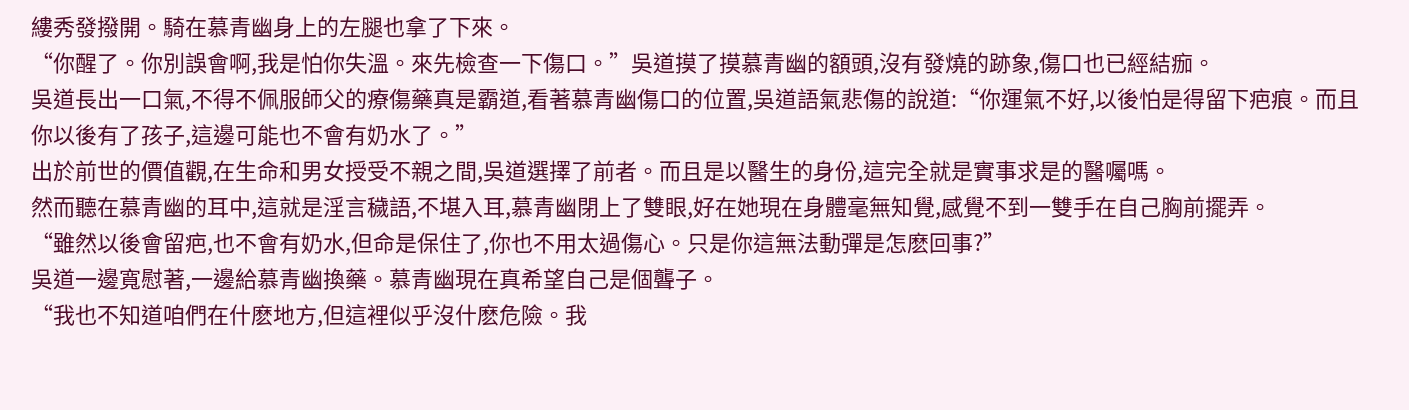縷秀發撥開。騎在慕青幽身上的左腿也拿了下來。
“你醒了。你別誤會啊,我是怕你失溫。來先檢查一下傷口。”吳道摸了摸慕青幽的額頭,沒有發燒的跡象,傷口也已經結痂。
吳道長出一口氣,不得不佩服師父的療傷藥真是霸道,看著慕青幽傷口的位置,吳道語氣悲傷的說道:“你運氣不好,以後怕是得留下疤痕。而且你以後有了孩子,這邊可能也不會有奶水了。”
出於前世的價值觀,在生命和男女授受不親之間,吳道選擇了前者。而且是以醫生的身份,這完全就是實事求是的醫囑嗎。
然而聽在慕青幽的耳中,這就是淫言穢語,不堪入耳,慕青幽閉上了雙眼,好在她現在身體毫無知覺,感覺不到一雙手在自己胸前擺弄。
“雖然以後會留疤,也不會有奶水,但命是保住了,你也不用太過傷心。只是你這無法動彈是怎麽回事?”
吳道一邊寬慰著,一邊給慕青幽換藥。慕青幽現在真希望自己是個聾子。
“我也不知道咱們在什麽地方,但這裡似乎沒什麽危險。我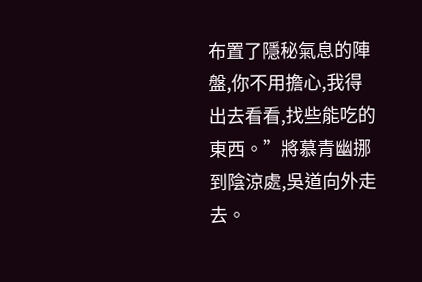布置了隱秘氣息的陣盤,你不用擔心,我得出去看看,找些能吃的東西。”將慕青幽挪到陰涼處,吳道向外走去。